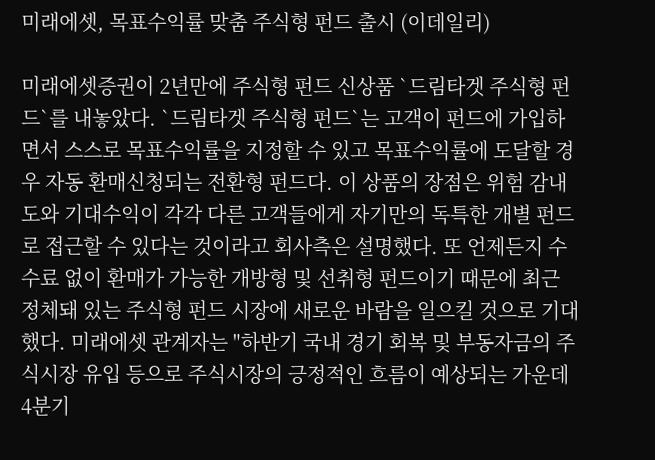미래에셋, 목표수익률 맞춤 주식형 펀드 출시 (이데일리)

미래에셋증권이 2년만에 주식형 펀드 신상품 `드림타겟 주식형 펀드`를 내놓았다. `드림타겟 주식형 펀드`는 고객이 펀드에 가입하면서 스스로 목표수익률을 지정할 수 있고 목표수익률에 도달할 경우 자동 환매신청되는 전환형 펀드다. 이 상품의 장점은 위험 감내도와 기대수익이 각각 다른 고객들에게 자기만의 독특한 개별 펀드로 접근할 수 있다는 것이라고 회사측은 설명했다. 또 언제든지 수수료 없이 환매가 가능한 개방형 및 선취형 펀드이기 때문에 최근 정체돼 있는 주식형 펀드 시장에 새로운 바람을 일으킬 것으로 기대했다. 미래에셋 관계자는 "하반기 국내 경기 회복 및 부동자금의 주식시장 유입 등으로 주식시장의 긍정적인 흐름이 예상되는 가운데 4분기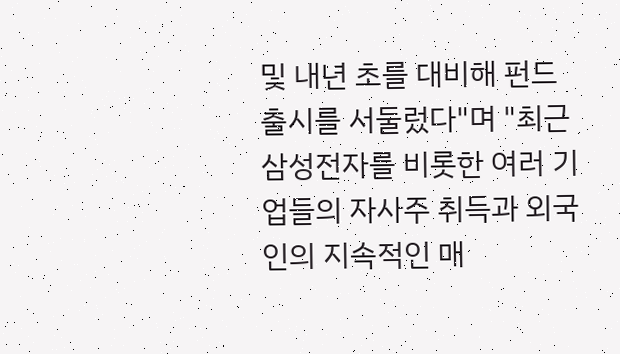및 내년 초를 대비해 펀드 출시를 서둘렀다"며 "최근 삼성전자를 비롯한 여러 기업들의 자사주 취득과 외국인의 지속적인 매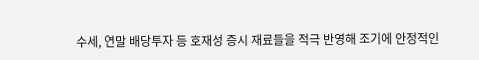수세, 연말 배당투자 등 호재성 증시 재료들을 적극 반영해 조기에 안정적인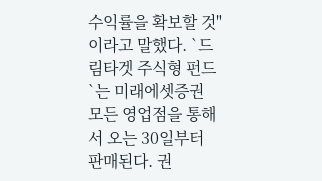수익률을 확보할 것"이라고 말했다. `드림타겟 주식형 펀드`는 미래에셋증권 모든 영업점을 통해서 오는 30일부터 판매된다. 권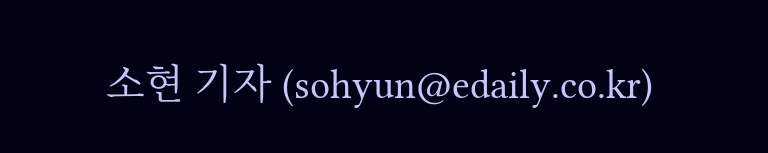소현 기자 (sohyun@edaily.co.kr)